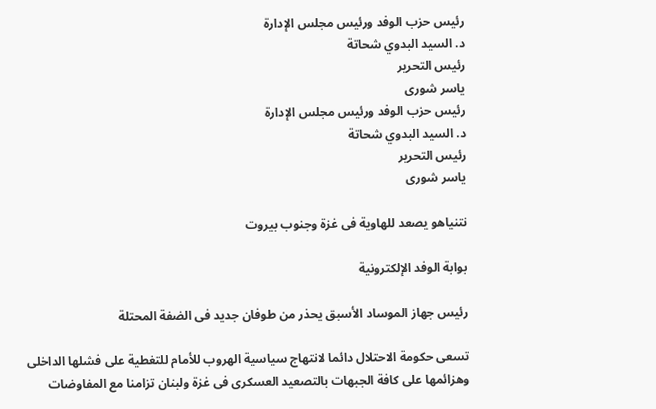رئيس حزب الوفد ورئيس مجلس الإدارة
د. السيد البدوي شحاتة
رئيس التحرير
ياسر شورى
رئيس حزب الوفد ورئيس مجلس الإدارة
د. السيد البدوي شحاتة
رئيس التحرير
ياسر شورى

نتنياهو يصعد للهاوية فى غزة وجنوب بيروت

بوابة الوفد الإلكترونية

رئيس جهاز الموساد الأسبق يحذر من طوفان جديد فى الضفة المحتلة

تسعى حكومة الاحتلال دائما لانتهاج سياسية الهروب للأمام للتغطية على فشلها الداخلى وهزائمها على كافة الجبهات بالتصعيد العسكرى فى غزة ولبنان تزامنا مع المفاوضات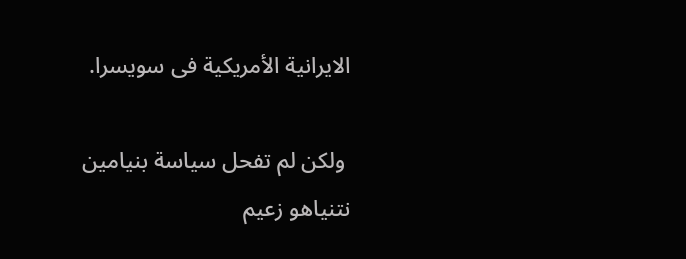الايرانية الأمريكية فى سويسرا.

 ولكن لم تفحل سياسة بنيامين نتنياهو زعيم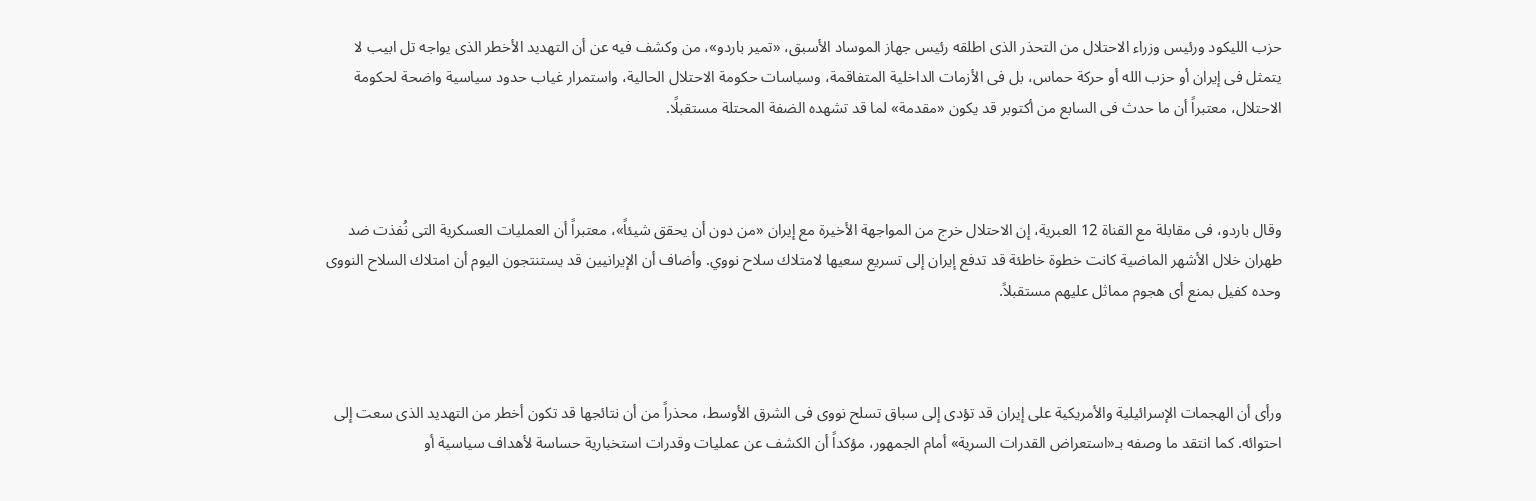حزب الليكود ورئيس وزراء الاحتلال من التحذر الذى اطلقه رئيس جهاز الموساد الأسبق، «تمير باردو»، من وكشف فيه عن أن التهديد الأخطر الذى يواجه تل ابيب لا يتمثل فى إيران أو حزب الله أو حركة حماس، بل فى الأزمات الداخلية المتفاقمة، وسياسات حكومة الاحتلال الحالية، واستمرار غياب حدود سياسية واضحة لحكومة الاحتلال، معتبراً أن ما حدث فى السابع من أكتوبر قد يكون «مقدمة» لما قد تشهده الضفة المحتلة مستقبلًا.



وقال باردو، فى مقابلة مع القناة 12 العبرية، إن الاحتلال خرج من المواجهة الأخيرة مع إيران «من دون أن يحقق شيئاً»، معتبراً أن العمليات العسكرية التى نُفذت ضد طهران خلال الأشهر الماضية كانت خطوة خاطئة قد تدفع إيران إلى تسريع سعيها لامتلاك سلاح نووي. وأضاف أن الإيرانيين قد يستنتجون اليوم أن امتلاك السلاح النووى وحده كفيل بمنع أى هجوم مماثل عليهم مستقبلاً.



ورأى أن الهجمات الإسرائيلية والأمريكية على إيران قد تؤدى إلى سباق تسلح نووى فى الشرق الأوسط، محذراً من أن نتائجها قد تكون أخطر من التهديد الذى سعت إلى احتوائه. كما انتقد ما وصفه بـ«استعراض القدرات السرية» أمام الجمهور، مؤكداً أن الكشف عن عمليات وقدرات استخبارية حساسة لأهداف سياسية أو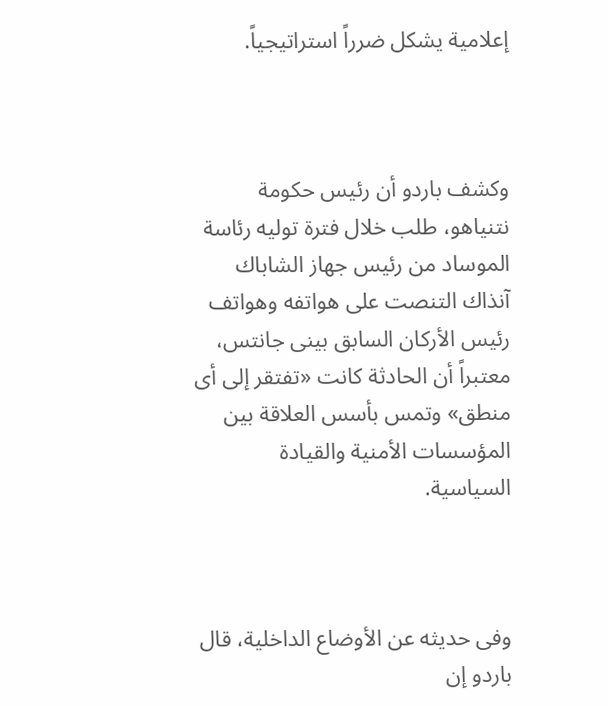إعلامية يشكل ضرراً استراتيجياً.



وكشف باردو أن رئيس حكومة نتنياهو، طلب خلال فترة توليه رئاسة الموساد من رئيس جهاز الشاباك آنذاك التنصت على هواتفه وهواتف رئيس الأركان السابق بينى جانتس، معتبراً أن الحادثة كانت «تفتقر إلى أى منطق» وتمس بأسس العلاقة بين المؤسسات الأمنية والقيادة السياسية.



وفى حديثه عن الأوضاع الداخلية، قال باردو إن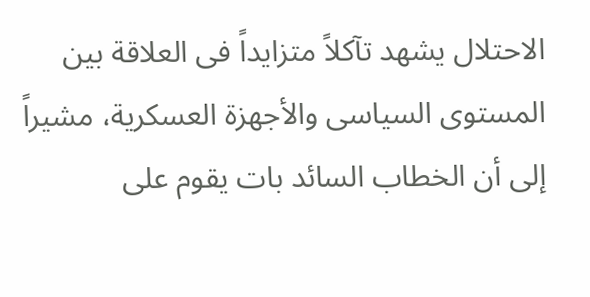الاحتلال يشهد تآكلاً متزايداً فى العلاقة بين المستوى السياسى والأجهزة العسكرية، مشيراً إلى أن الخطاب السائد بات يقوم على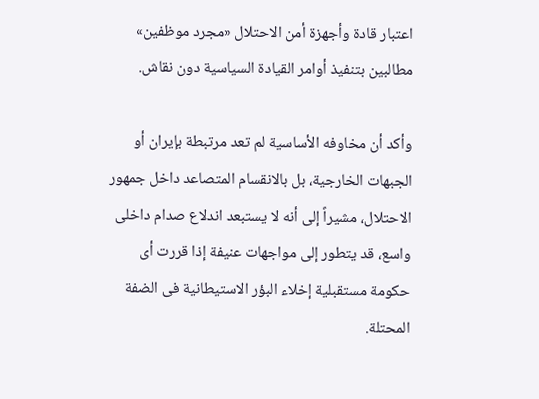اعتبار قادة وأجهزة أمن الاحتلال «مجرد موظفين» مطالبين بتنفيذ أوامر القيادة السياسية دون نقاش.

وأكد أن مخاوفه الأساسية لم تعد مرتبطة بإيران أو الجبهات الخارجية، بل بالانقسام المتصاعد داخل جمهور الاحتلال، مشيراً إلى أنه لا يستبعد اندلاع صدام داخلى واسع، قد يتطور إلى مواجهات عنيفة إذا قررت أى حكومة مستقبلية إخلاء البؤر الاستيطانية فى الضفة المحتلة.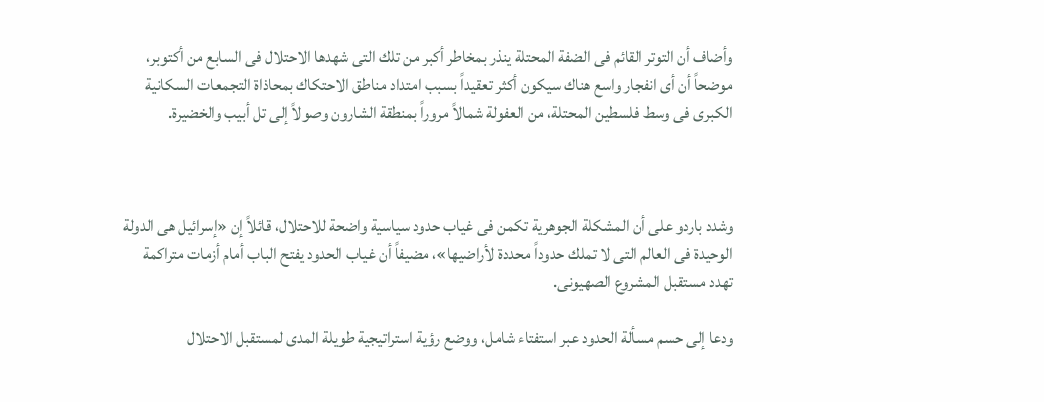وأضاف أن التوتر القائم فى الضفة المحتلة ينذر بمخاطر أكبر من تلك التى شهدها الاحتلال فى السابع من أكتوبر، موضحاً أن أى انفجار واسع هناك سيكون أكثر تعقيداً بسبب امتداد مناطق الاحتكاك بمحاذاة التجمعات السكانية الكبرى فى وسط فلسطين المحتلة، من العفولة شمالاً مروراً بمنطقة الشارون وصولاً إلى تل أبيب والخضيرة.



وشدد باردو على أن المشكلة الجوهرية تكمن فى غياب حدود سياسية واضحة للاحتلال، قائلاً إن «إسرائيل هى الدولة الوحيدة فى العالم التى لا تملك حدوداً محددة لأراضيها»، مضيفاً أن غياب الحدود يفتح الباب أمام أزمات متراكمة تهدد مستقبل المشروع الصهيونى.

ودعا إلى حسم مسألة الحدود عبر استفتاء شامل، ووضع رؤية استراتيجية طويلة المدى لمستقبل الاحتلال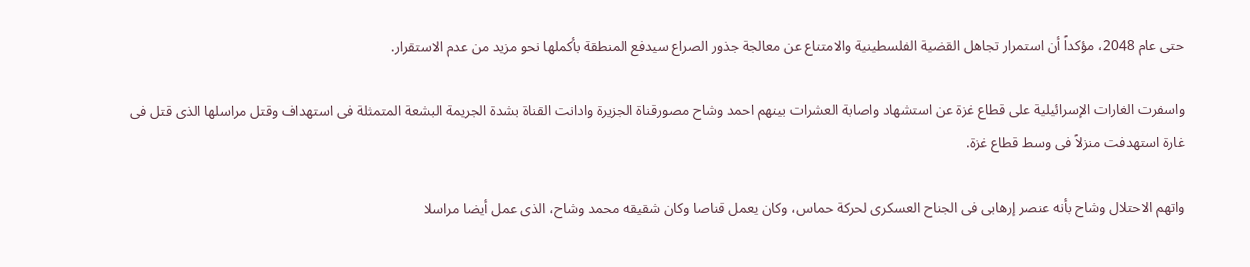حتى عام 2048، مؤكداً أن استمرار تجاهل القضية الفلسطينية والامتناع عن معالجة جذور الصراع سيدفع المنطقة بأكملها نحو مزيد من عدم الاستقرار.

واسفرت الغارات الإسرائيلية على قطاع غزة عن استشهاد واصابة العشرات بينهم احمد وشاح مصورقناة الجزيرة وادانت القناة بشدة الجريمة البشعة المتمثلة فى استهداف وقتل مراسلها الذى قتل فى غارة استهدفت منزلاً فى وسط قطاع غزة.

واتهم الاحتلال وشاح بأنه عنصر إرهابى فى الجناح العسكرى لحركة حماس، وكان يعمل قناصا وكان شقيقه محمد وشاح، الذى عمل أيضا مراسلا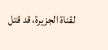لقناة الجزيرة، قد قتل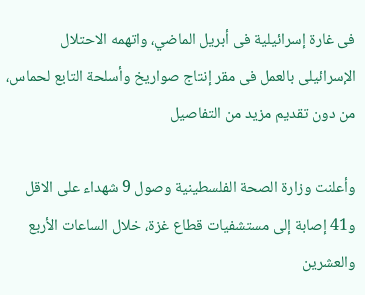فى غارة إسرائيلية فى أبريل الماضي، واتهمه الاحتلال الإسرائيلى بالعمل فى مقر إنتاج صواريخ وأسلحة التابع لحماس، من دون تقديم مزيد من التفاصيل

وأعلنت وزارة الصحة الفلسطينية وصول 9 شهداء على الاقل و41 إصابة إلى مستشفيات قطاع غزة، خلال الساعات الأربع والعشرين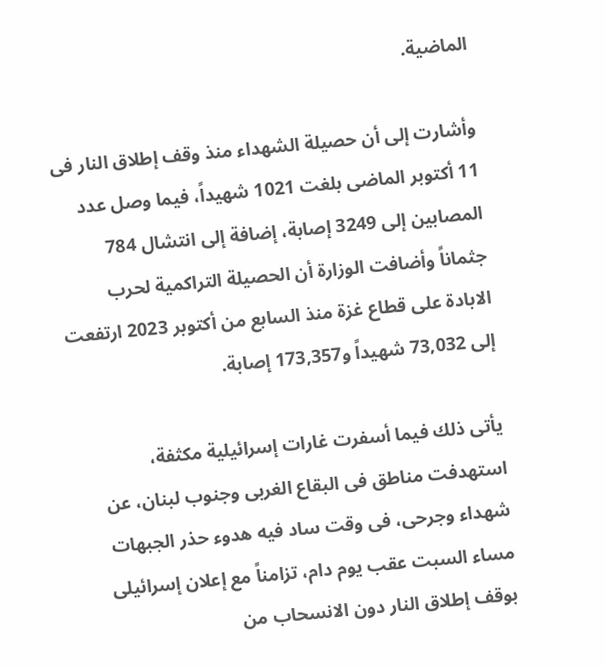الماضية.

وأشارت إلى أن حصيلة الشهداء منذ وقف إطلاق النار فى 11 أكتوبر الماضى بلغت 1021 شهيداً، فيما وصل عدد المصابين إلى 3249 إصابة، إضافة إلى انتشال 784 جثماناً وأضافت الوزارة أن الحصيلة التراكمية لحرب الابادة على قطاع غزة منذ السابع من أكتوبر 2023 ارتفعت إلى 73,032 شهيداً و173,357 إصابة.

يأتى ذلك فيما أسفرت غارات إسرائيلية مكثفة، استهدفت مناطق فى البقاع الغربى وجنوب لبنان، عن شهداء وجرحى، فى وقت ساد فيه هدوء حذر الجبهات مساء السبت عقب يوم دام، تزامناً مع إعلان إسرائيلى بوقف إطلاق النار دون الانسحاب من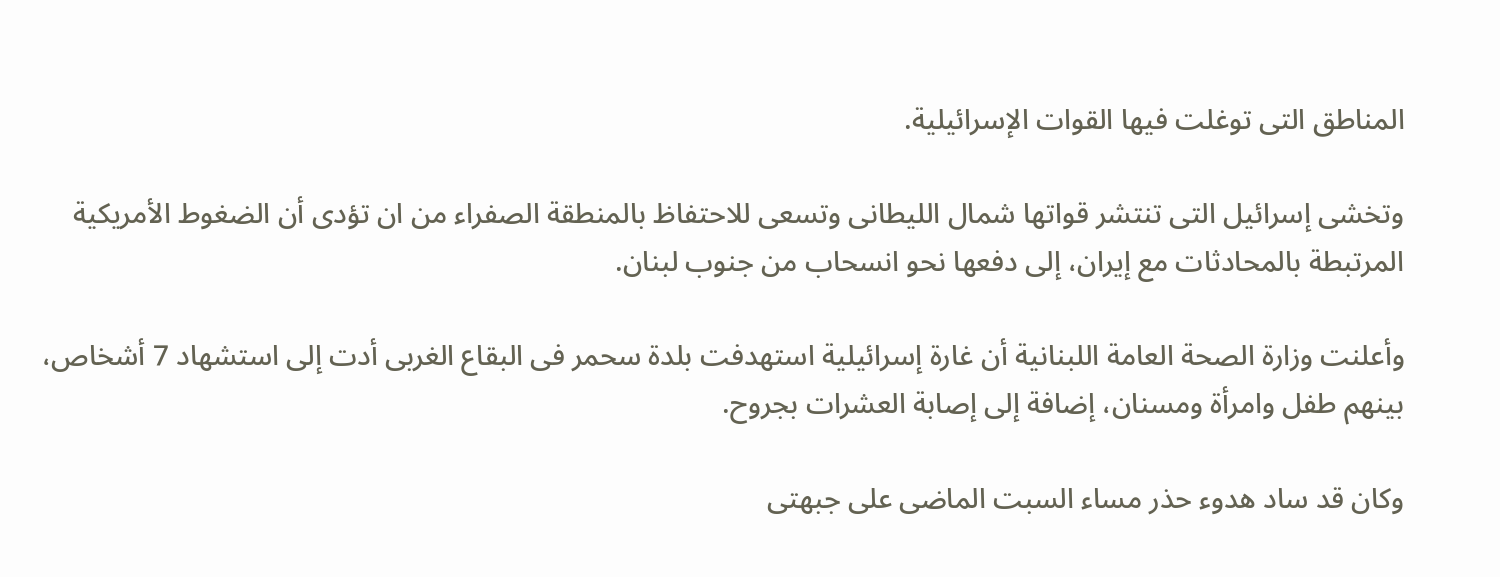المناطق التى توغلت فيها القوات الإسرائيلية.

وتخشى إسرائيل التى تنتشر قواتها شمال الليطانى وتسعى للاحتفاظ بالمنطقة الصفراء من ان تؤدى أن الضغوط الأمريكية المرتبطة بالمحادثات مع إيران، إلى دفعها نحو انسحاب من جنوب لبنان.

وأعلنت وزارة الصحة العامة اللبنانية أن غارة إسرائيلية استهدفت بلدة سحمر فى البقاع الغربى أدت إلى استشهاد 7 أشخاص، بينهم طفل وامرأة ومسنان، إضافة إلى إصابة العشرات بجروح.

وكان قد ساد هدوء حذر مساء السبت الماضى على جبهتى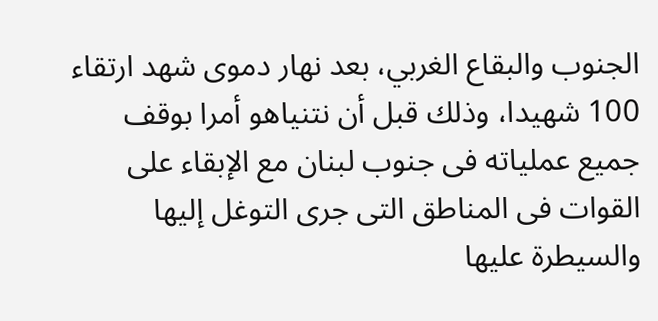الجنوب والبقاع الغربي، بعد نهار دموى شهد ارتقاء 100 شهيدا، وذلك قبل أن نتنياهو أمرا بوقف جميع عملياته فى جنوب لبنان مع الإبقاء على القوات فى المناطق التى جرى التوغل إليها والسيطرة عليها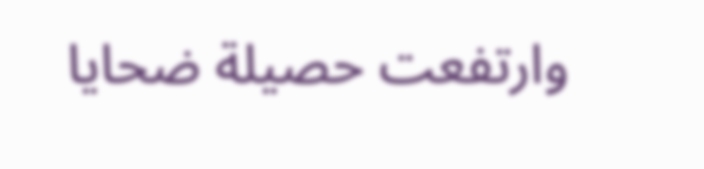وارتفعت حصيلة ضحايا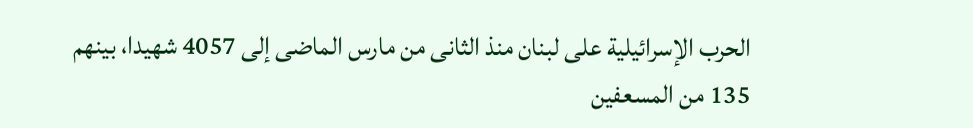الحرب الإسرائيلية على لبنان منذ الثانى من مارس الماضى إلى 4057 شهيدا، بينهم 135 من المسعفين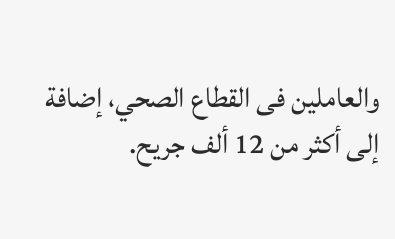والعاملين فى القطاع الصحي، إضافة إلى أكثر من 12 ألف جريح.